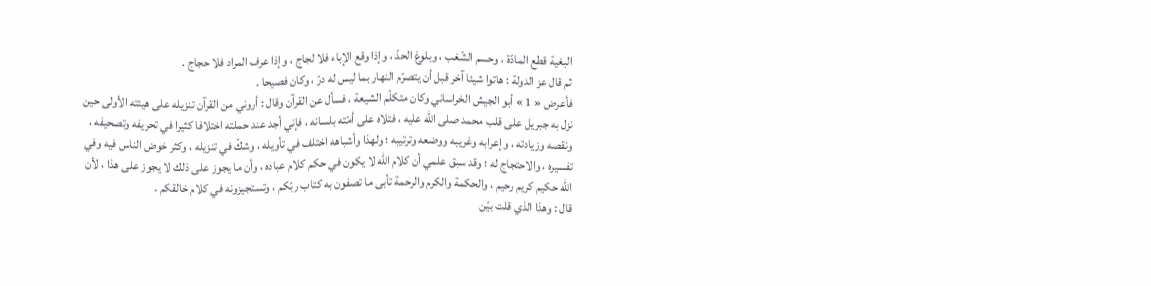البغية قطع المادّة ، وحسم الشّغب ، وبلوغ الحدّ ، وإذا وقع الإباء فلا لجاج ، وإذا عرف المراد فلا حجاج .
ثم قال عز الدولة : هاتوا شيئا آخر قبل أن يتصرّم النهار بما ليس له درّ ، وكان فصيحا .
فأعرض « 1 » أبو الجيش الخراساني وكان متكلّم الشيعة ، فسأل عن القرآن وقال : أروني من القرآن تنزيله على هيئته الأولى حين نزل به جبريل على قلب محمد صلى اللّه عليه ، فتلاه على أمّته بلسانه ، فإني أجد عند حملته اختلافا كثيرا في تحريفه وتصحيفه ، ونقصه وزيادته ، وإعرابه وغريبه ووضعه وترتيبه ؛ ولهذا وأشباهه اختلف في تأويله ، وشكّ في تنزيله ، وكثر خوض الناس فيه وفي تفسيره ، والاحتجاج له ؛ وقد سبق علمي أن كلام اللّه لا يكون في حكم كلام عباده ، وأن ما يجوز على ذلك لا يجوز على هذا ، لأن اللّه حكيم كريم رحيم ، والحكمة والكرم والرحمة تأبى ما تصفون به كتاب ربّكم ، وتستجيزونه في كلام خالقكم .
قال : وهذا الذي قلت بيّن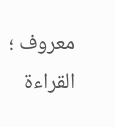معروف ؛ القراءة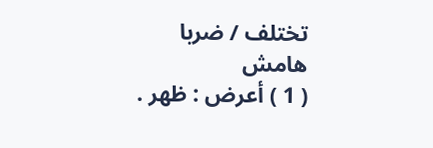تختلف / ضربا
هامش
( 1 ) أعرض : ظهر .